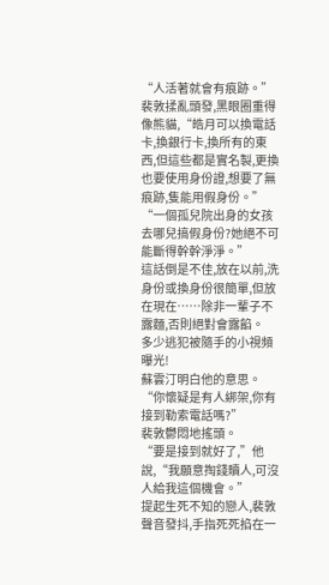“人活著就會有痕跡。”裴敦揉亂頭發,黑眼圈重得像熊貓,“皓月可以換電話卡,換銀行卡,換所有的東西,但這些都是實名製,更換也要使用身份證,想要了無痕跡,隻能用假身份。”
“一個孤兒院出身的女孩去哪兒搞假身份?她絕不可能斷得幹幹淨淨。”
這話倒是不佳,放在以前,洗身份或換身份很簡單,但放在現在……除非一輩子不露麵,否則絕對會露餡。
多少逃犯被隨手的小視頻曝光!
蘇雲汀明白他的意思。
“你懷疑是有人綁架,你有接到勒索電話嗎?”
裴敦鬱悶地搖頭。
“要是接到就好了,”他說,“我願意掏錢贖人,可沒人給我這個機會。”
提起生死不知的戀人,裴敦聲音發抖,手指死死掐在一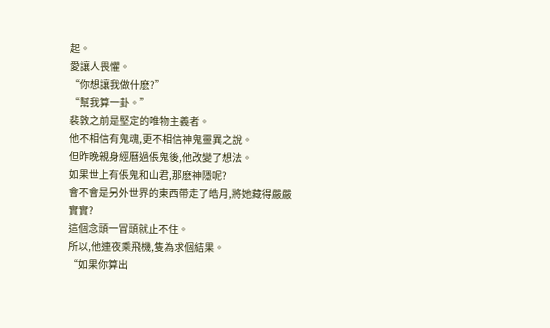起。
愛讓人畏懼。
“你想讓我做什麽?”
“幫我算一卦。”
裴敦之前是堅定的唯物主義者。
他不相信有鬼魂,更不相信神鬼靈異之說。
但昨晚親身經曆過倀鬼後,他改變了想法。
如果世上有倀鬼和山君,那麽神隱呢?
會不會是另外世界的東西帶走了皓月,將她藏得嚴嚴實實?
這個念頭一冒頭就止不住。
所以,他連夜乘飛機,隻為求個結果。
“如果你算出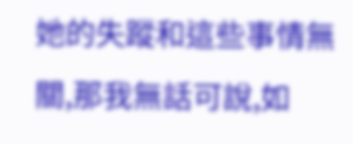她的失蹤和這些事情無關,那我無話可說,如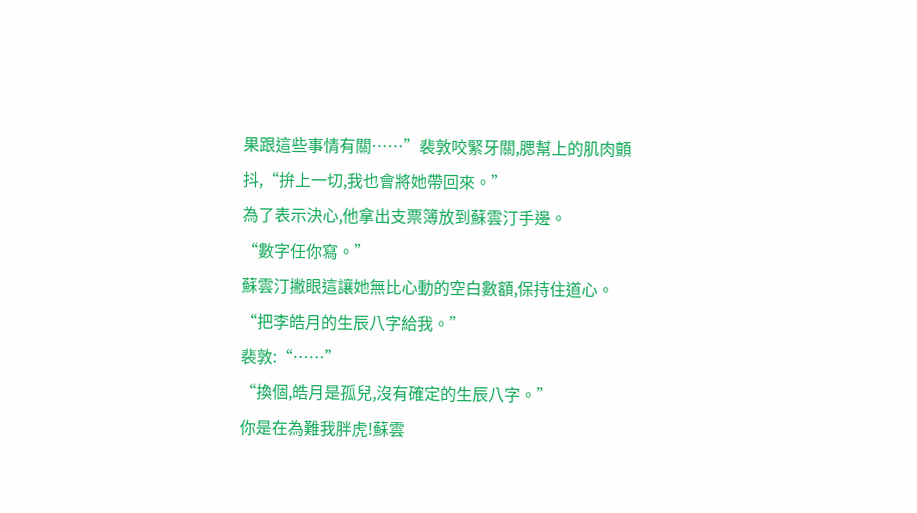果跟這些事情有關……”裴敦咬緊牙關,腮幫上的肌肉顫抖,“拚上一切,我也會將她帶回來。”
為了表示決心,他拿出支票簿放到蘇雲汀手邊。
“數字任你寫。”
蘇雲汀撇眼這讓她無比心動的空白數額,保持住道心。
“把李皓月的生辰八字給我。”
裴敦:“……”
“換個,皓月是孤兒,沒有確定的生辰八字。”
你是在為難我胖虎!蘇雲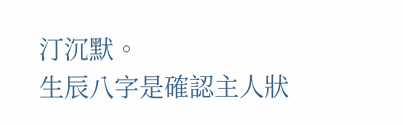汀沉默。
生辰八字是確認主人狀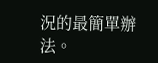況的最簡單辦法。